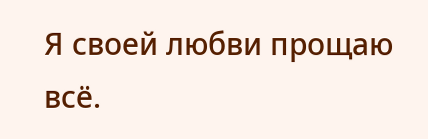Я своей любви прощаю
всё.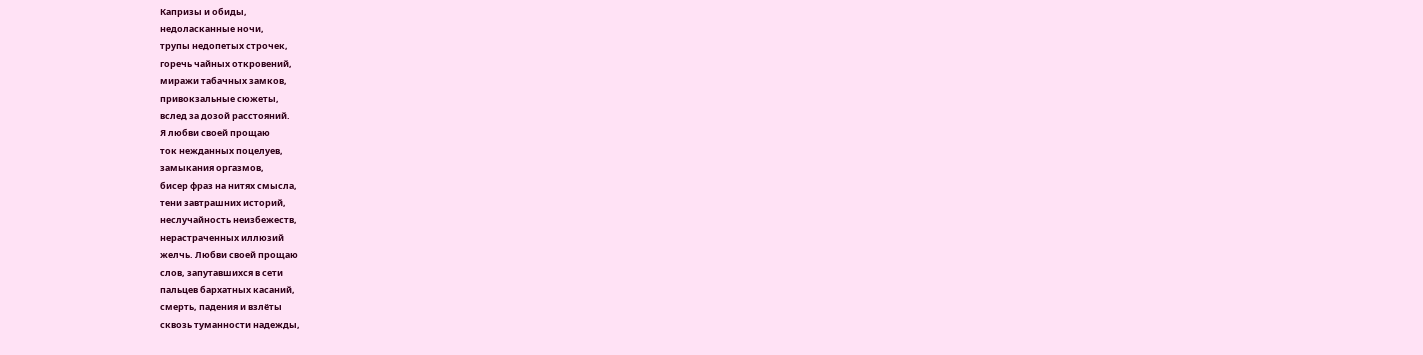Капризы и обиды,
недоласканные ночи,
трупы недопетых строчек,
горечь чайных откровений,
миражи табачных замков,
привокзальные сюжеты,
вслед за дозой расстояний.
Я любви своей прощаю
ток нежданных поцелуев,
замыкания оргазмов,
бисер фраз на нитях смысла,
тени завтрашних историй,
неслучайность неизбежеств,
нерастраченных иллюзий
желчь. Любви своей прощаю
слов, запутавшихся в сети
пальцев бархатных касаний,
смерть, падения и взлёты
сквозь туманности надежды,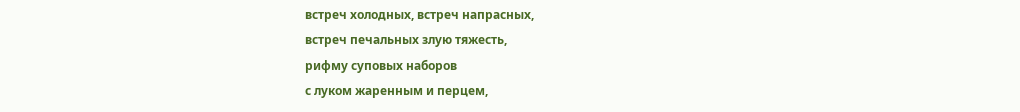встреч холодных, встреч напрасных,
встреч печальных злую тяжесть,
рифму суповых наборов
с луком жаренным и перцем,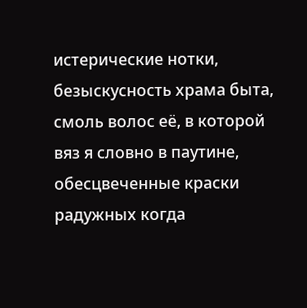истерические нотки,
безыскусность храма быта,
смоль волос её, в которой
вяз я словно в паутине,
обесцвеченные краски
радужных когда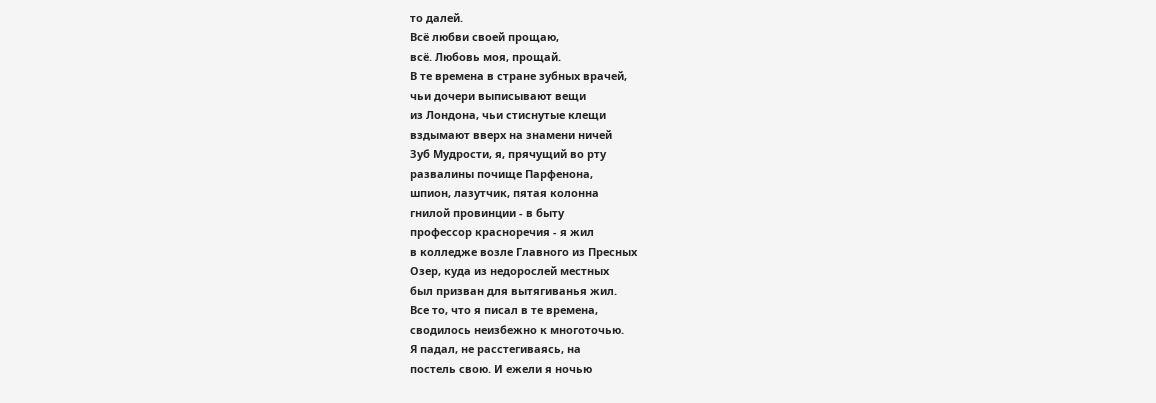то далей.
Всё любви своей прощаю,
всё. Любовь моя, прощай.
В те времена в стране зубных врачей,
чьи дочери выписывают вещи
из Лондона, чьи стиснутые клещи
вздымают вверх на знамени ничей
Зуб Мудрости, я, прячущий во рту
развалины почище Парфенона,
шпион, лазутчик, пятая колонна
гнилой провинции - в быту
профессор красноречия - я жил
в колледже возле Главного из Пресных
Озер, куда из недорослей местных
был призван для вытягиванья жил.
Все то, что я писал в те времена,
сводилось неизбежно к многоточью.
Я падал, не расстегиваясь, на
постель свою. И ежели я ночью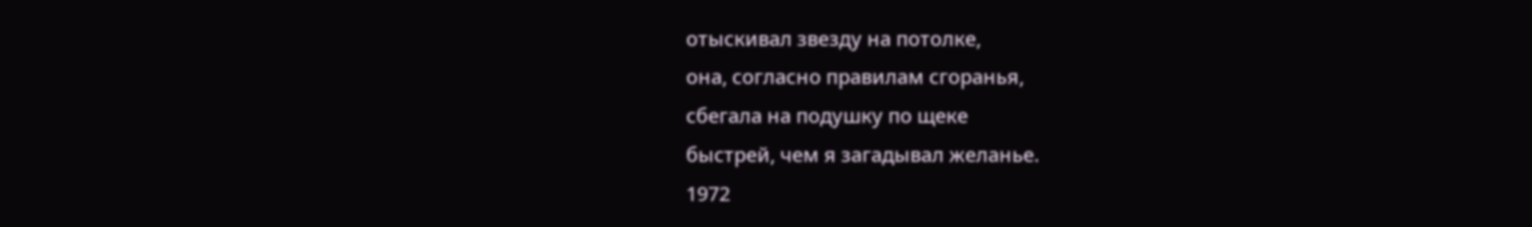отыскивал звезду на потолке,
она, согласно правилам сгоранья,
сбегала на подушку по щеке
быстрей, чем я загадывал желанье.
1972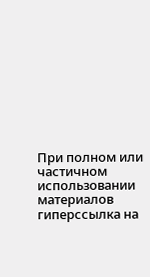При полном или частичном использовании материалов гиперссылка на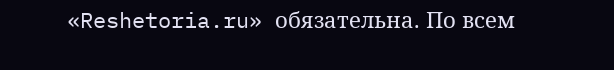«Reshetoria.ru» обязательна. По всем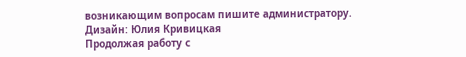возникающим вопросам пишите администратору.
Дизайн: Юлия Кривицкая
Продолжая работу с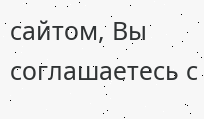сайтом, Вы соглашаетесь с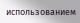использованием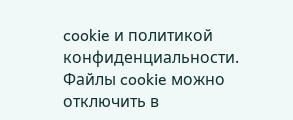cookie и политикой конфиденциальности. Файлы cookie можно отключить в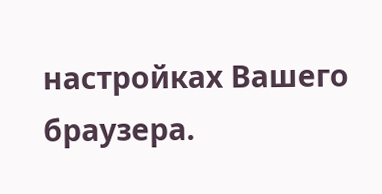настройках Вашего браузера.